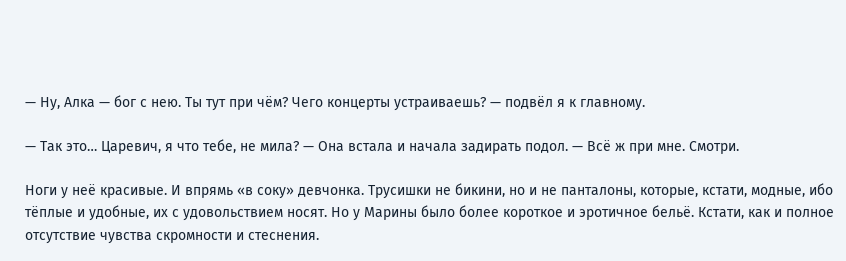— Ну, Алка — бог с нею. Ты тут при чём? Чего концерты устраиваешь? — подвёл я к главному.

— Так это… Царевич, я что тебе, не мила? — Она встала и начала задирать подол. — Всё ж при мне. Смотри.

Ноги у неё красивые. И впрямь «в соку» девчонка. Трусишки не бикини, но и не панталоны, которые, кстати, модные, ибо тёплые и удобные, их с удовольствием носят. Но у Марины было более короткое и эротичное бельё. Кстати, как и полное отсутствие чувства скромности и стеснения.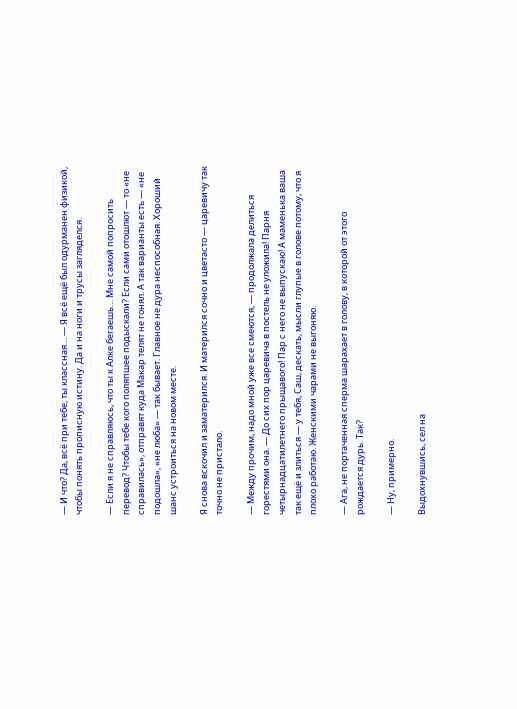— И что? Да, всё при тебе, ты классная… — Я всё ещё был одурманен физикой, чтобы понять прописную истину. Да и на ноги и трусы загляделся.

— Если я не справляюсь, что ты к Алке бегаешь… Мне самой попросить перевод? Чтобы тебе кого поляпшее подыскали? Если сами отошлют — то «не справилась», отправят куда Макар телят не гонял. А так варианты есть — «не подошла», «не люба» — так бывает. Главное не дура неспособная. Хороший шанс устроиться на новом месте.

Я снова вскочил и заматерился. И матерился сочно и цветасто — царевичу так точно не пристало.

— Между прочим, надо мной уже все смеются, — продолжала делиться горестями она. — До сих пор царевича в постель не уложила! Парня четырнадцатилетнего прыщавого! Пар с него не выпускаю! А маменька ваша так ещё и злиться — у тебя, Саш, дескать, мысли глупые в голове потому, что я плохо работаю. Женскими чарами не выгоняю.

— Ага, не портаченная сперма шарахает в голову, в которой от этого рождается дурь. Так?

— Ну, примерно.

Выдохнувшись, сел на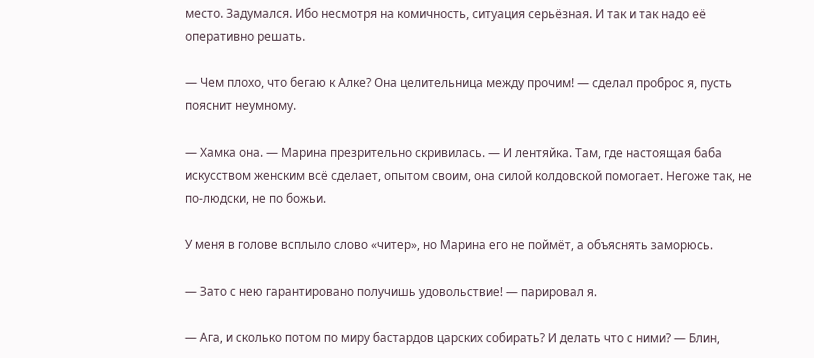место. Задумался. Ибо несмотря на комичность, ситуация серьёзная. И так и так надо её оперативно решать.

— Чем плохо, что бегаю к Алке? Она целительница между прочим! — сделал проброс я, пусть пояснит неумному.

— Хамка она. — Марина презрительно скривилась. — И лентяйка. Там, где настоящая баба искусством женским всё сделает, опытом своим, она силой колдовской помогает. Негоже так, не по-людски, не по божьи.

У меня в голове всплыло слово «читер», но Марина его не поймёт, а объяснять заморюсь.

— Зато с нею гарантировано получишь удовольствие! — парировал я.

— Ага, и сколько потом по миру бастардов царских собирать? И делать что с ними? — Блин,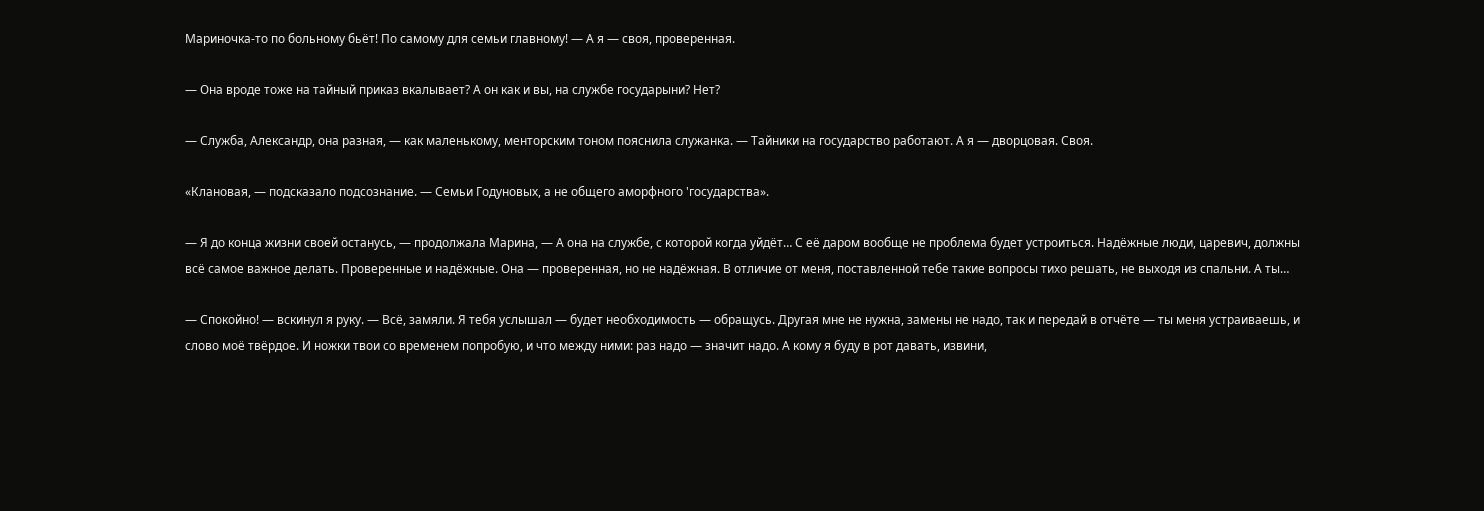Мариночка-то по больному бьёт! По самому для семьи главному! — А я — своя, проверенная.

— Она вроде тоже на тайный приказ вкалывает? А он как и вы, на службе государыни? Нет?

— Служба, Александр, она разная, — как маленькому, менторским тоном пояснила служанка. — Тайники на государство работают. А я — дворцовая. Своя.

«Клановая, — подсказало подсознание. — Семьи Годуновых, а не общего аморфного 'государства».

— Я до конца жизни своей останусь, — продолжала Марина, — А она на службе, с которой когда уйдёт… С её даром вообще не проблема будет устроиться. Надёжные люди, царевич, должны всё самое важное делать. Проверенные и надёжные. Она — проверенная, но не надёжная. В отличие от меня, поставленной тебе такие вопросы тихо решать, не выходя из спальни. А ты…

— Спокойно! — вскинул я руку. — Всё, замяли. Я тебя услышал — будет необходимость — обращусь. Другая мне не нужна, замены не надо, так и передай в отчёте — ты меня устраиваешь, и слово моё твёрдое. И ножки твои со временем попробую, и что между ними: раз надо — значит надо. А кому я буду в рот давать, извини,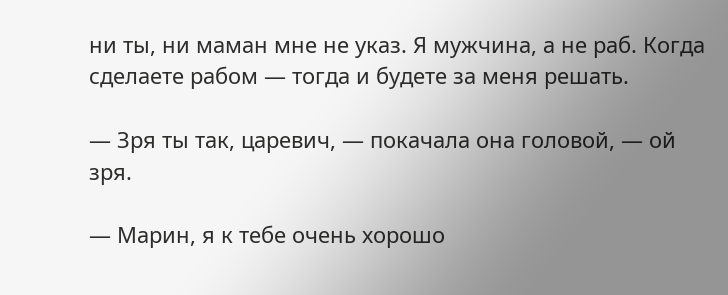ни ты, ни маман мне не указ. Я мужчина, а не раб. Когда сделаете рабом — тогда и будете за меня решать.

— Зря ты так, царевич, — покачала она головой, — ой зря.

— Марин, я к тебе очень хорошо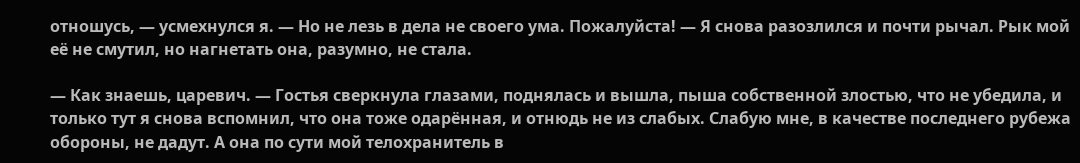отношусь, — усмехнулся я. — Но не лезь в дела не своего ума. Пожалуйста! — Я снова разозлился и почти рычал. Рык мой её не смутил, но нагнетать она, разумно, не стала.

— Как знаешь, царевич. — Гостья сверкнула глазами, поднялась и вышла, пыша собственной злостью, что не убедила, и только тут я снова вспомнил, что она тоже одарённая, и отнюдь не из слабых. Слабую мне, в качестве последнего рубежа обороны, не дадут. А она по сути мой телохранитель в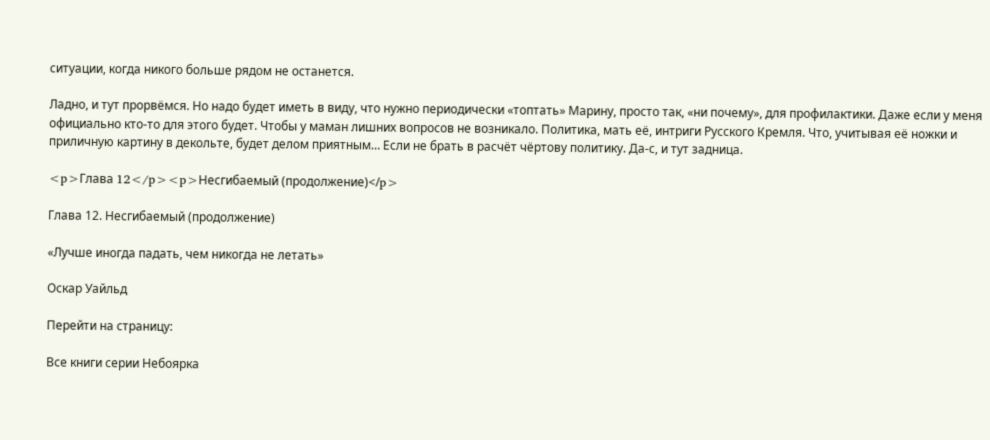ситуации, когда никого больше рядом не останется.

Ладно, и тут прорвёмся. Но надо будет иметь в виду, что нужно периодически «топтать» Марину, просто так, «ни почему», для профилактики. Даже если у меня официально кто-то для этого будет. Чтобы у маман лишних вопросов не возникало. Политика, мать её, интриги Русского Кремля. Что, учитывая её ножки и приличную картину в декольте, будет делом приятным… Если не брать в расчёт чёртову политику. Да-с, и тут задница.

<p>Глава 12</p><p>Несгибаемый (продолжение)</p>

Глава 12. Несгибаемый (продолжение)

«Лучше иногда падать, чем никогда не летать»

Оскар Уайльд

Перейти на страницу:

Все книги серии Небоярка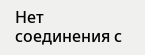Нет соединения с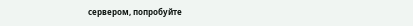сервером, попробуйте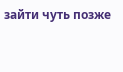зайти чуть позже